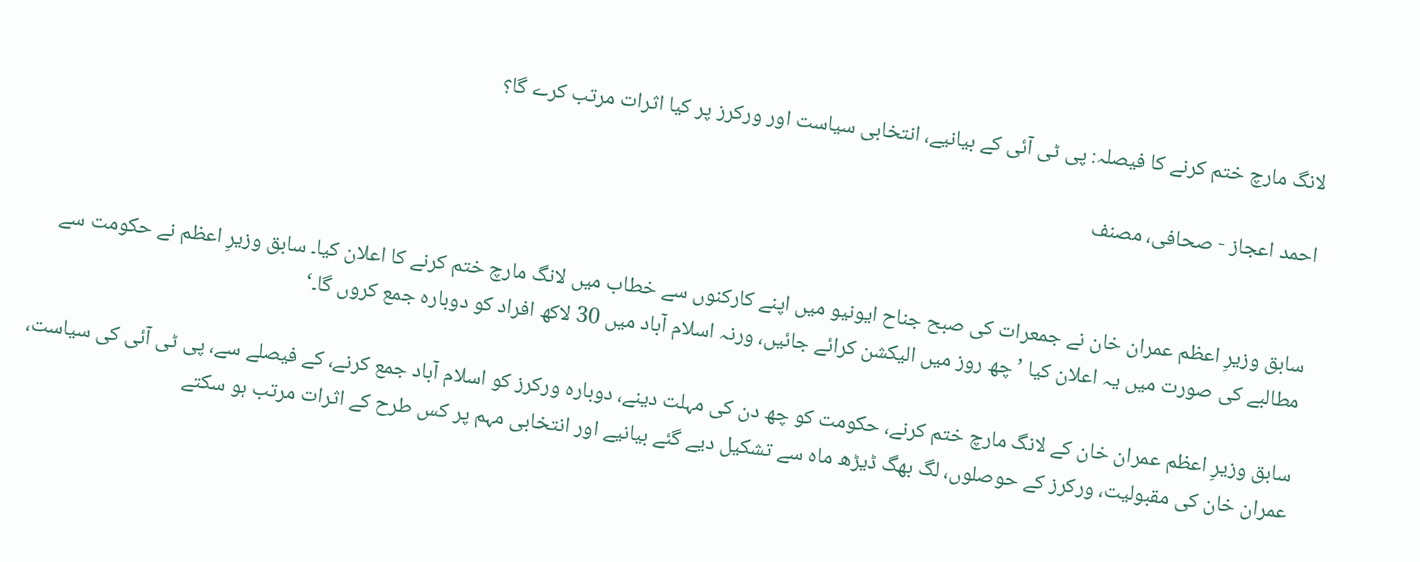لانگ مارچ ختم کرنے کا فیصلہ: پی ٹی آئی کے بیانیے، انتخابی سیاست اور ورکرز پر کیا اثرات مرتب کرے گا؟

احمد اعجاز - صحافی، مصنف


سابق وزیرِ اعظم عمران خان نے جمعرات کی صبح جناح ایونیو میں اپنے کارکنوں سے خطاب میں لانگ مارچ ختم کرنے کا اعلان کیا۔ سابق وزیرِ اعظم نے حکومت سے مطالبے کی صورت میں یہ اعلان کیا ’چھ روز میں الیکشن کرائے جائیں، ورنہ اسلام آباد میں 30 لاکھ افراد کو دوبارہ جمع کروں گا۔‘

سابق وزیرِ اعظم عمران خان کے لانگ مارچ ختم کرنے، حکومت کو چھ دن کی مہلت دینے، دوبارہ ورکرز کو اسلام آباد جمع کرنے، کے فیصلے سے، پی ٹی آئی کی سیاست، عمران خان کی مقبولیت، ورکرز کے حوصلوں، لگ بھگ ڈیڑھ ماہ سے تشکیل دیے گئے بیانیے اور انتخابی مہم پر کس طرح کے اثرات مرتب ہو سکتے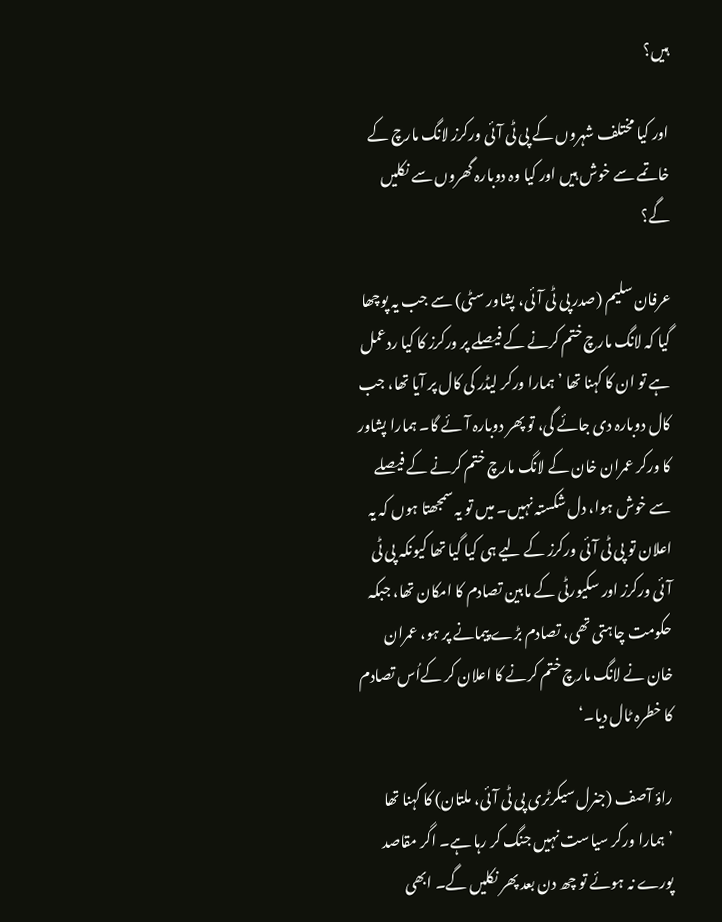ہیں؟

اور کیا مختلف شہروں کے پی ٹی آئی ورکرز لانگ مارچ کے خاتمے سے خوش ہیں اور کیا وہ دوبارہ گھروں سے نکلیں گے؟

عرفان سلیم (صدر پی ٹی آئی، پشاور سٹی) سے جب یہ پوچھا گیا کہ لانگ مارچ ختم کرنے کے فیصلے پر ورکرز کا کیا ردعمل ہے تو ان کا کہنا تھا ’ہمارا ورکر لیڈر کی کال پر آیا تھا، جب کال دوبارہ دی جائے گی، تو پھر دوبارہ آئے گا۔ ہمارا پشاور کا ورکر عمران خان کے لانگ مارچ ختم کرنے کے فیصلے سے خوش ہوا، دل شکستہ نہیں۔ میں تو یہ سمجھتا ہوں کہ یہ اعلان تو پی ٹی آئی ورکرز کے لیے ہی کیا گیا تھا کیونکہ پی ٹی آئی ورکرز اور سکیورٹی کے مابین تصادم کا امکان تھا، جبکہ حکومت چاہتی تھی، تصادم بڑے پیمانے پر ہو، عمران خان نے لانگ مارچ ختم کرنے کا اعلان کر کےاُس تصادم کا خطرہ ٹال دیا۔‘

راؤ آصف (جنرل سیکرٹری پی ٹی آئی، ملتان) کا کہنا تھا ’ہمارا ورکر سیاست نہیں جنگ کر رہا ہے۔ اگر مقاصد پورے نہ ہوئے تو چھ دن بعد پھر نکلیں گے۔ ابھی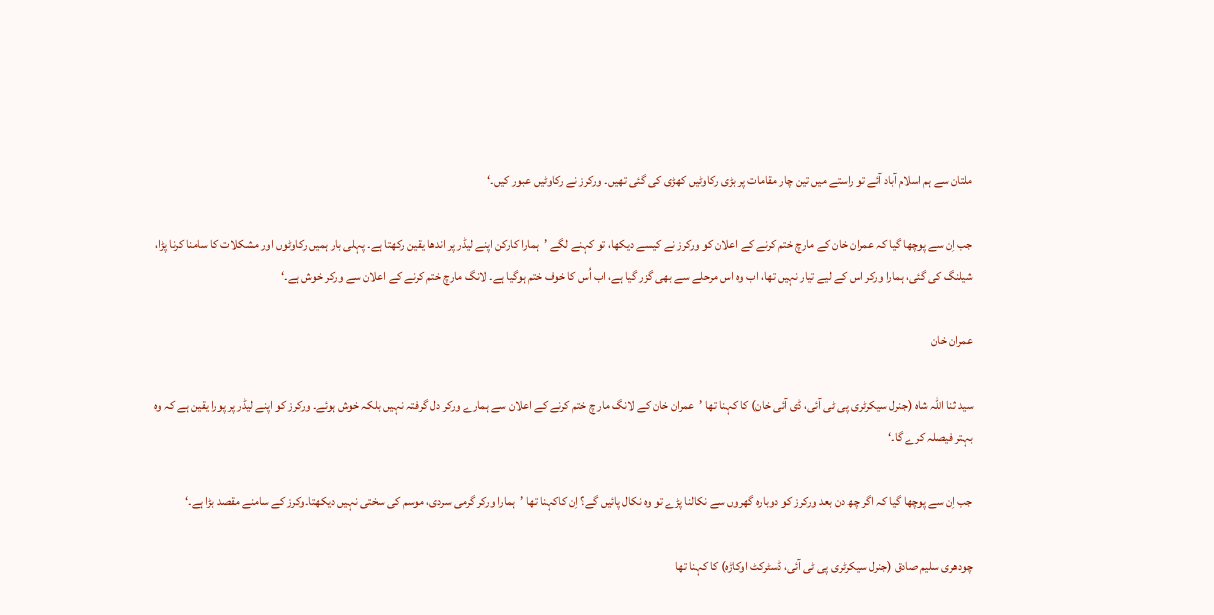ملتان سے ہم اسلام آباد آئے تو راستے میں تین چار مقامات پر بڑی رکاوٹیں کھڑی کی گئی تھیں۔ ورکرز نے رکاوٹیں عبور کیں۔‘

جب اِن سے پوچھا گیا کہ عمران خان کے مارچ ختم کرنے کے اعلان کو ورکرز نے کیسے دیکھا، تو کہنے لگے ’ہمارا کارکن اپنے لیڈر پر اندھا یقین رکھتا ہے۔ پہلی بار ہمیں رکاوٹوں اور مشکلات کا سامنا کرنا پڑا، شیلنگ کی گئی، ہمارا ورکر اس کے لیے تیار نہیں تھا، اب وہ اس مرحلے سے بھی گزر گیا ہے، اب اُس کا خوف ختم ہوگیا ہے۔ لانگ مارچ ختم کرنے کے اعلان سے ورکر خوش ہے۔‘

عمران خان

سید ثنا اللہ شاہ (جنرل سیکرٹری پی ٹی آئی، ڈی آئی خان) کا کہنا تھا ’عمران خان کے لانگ مار چ ختم کرنے کے اعلان سے ہمارے ورکر دل گرفتہ نہیں بلکہ خوش ہوئے۔ ورکرز کو اپنے لیڈر پر پورا یقین ہے کہ وہ بہتر فیصلہ کرے گا۔‘

جب اِن سے پوچھا گیا کہ اگر چھ دن بعد ورکرز کو دوبارہ گھروں سے نکالنا پڑے تو وہ نکال پائیں گے؟ اِن کاکہنا تھا ’ہمارا ورکر گرمی سردی، موسم کی سختی نہیں دیکھتا۔وکرز کے سامنے مقصد بڑا ہے۔‘

چودھری سلیم صادق (جنرل سیکرٹری پی ٹی آئی، ڈسٹرکٹ اوکاڑہ) کا کہنا تھا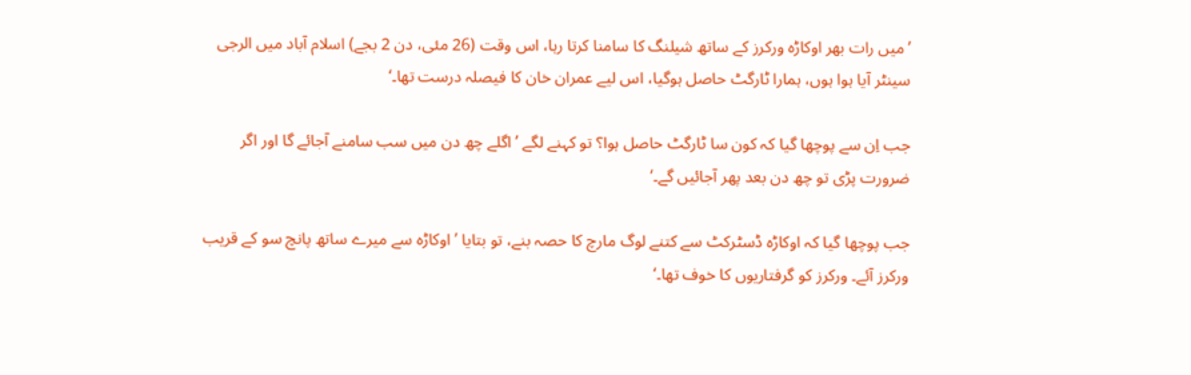’میں رات بھر اوکاڑہ ورکرز کے ساتھ شیلنگ کا سامنا کرتا رہا، اس وقت (26 مئی، دن 2 بجے) اسلام آباد میں الرجی سینٹر آیا ہوا ہوں، ہمارا ٹارگٹ حاصل ہوگیا، اس لیے عمران خان کا فیصلہ درست تھا۔‘

جب اِن سے پوچھا گیا کہ کون سا ٹارگٹ حاصل ہوا؟ تو کہنے لگے ’اگلے چھ دن میں سب سامنے آجائے گا اور اگر ضرورت پڑی تو چھ دن بعد پھر آجائیں گے۔‘

جب پوچھا گیا کہ اوکاڑہ ڈسٹرکٹ سے کتنے لوگ مارچ کا حصہ بنے، تو بتایا ’اوکاڑہ سے میرے ساتھ پانچ سو کے قریب ورکرز آئے۔ ورکرز کو گرفتاریوں کا خوف تھا۔‘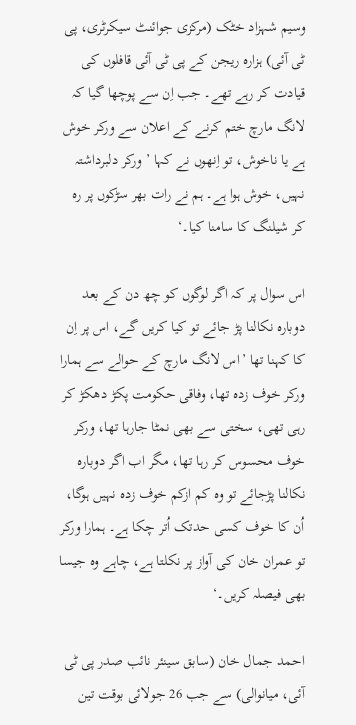وسیم شہزاد خٹک (مرکزی جوائنٹ سیکرٹری، پی ٹی آئی) ہزارہ ریجن کے پی ٹی آئی قافلوں کی قیادت کر رہے تھے۔ جب اِن سے پوچھا گیا کہ لانگ مارچ ختم کرنے کے اعلان سے ورکر خوش ہے یا ناخوش، تو اِنھوں نے کہا ’ورکر دلبرداشتہ نہیں، خوش ہوا ہے۔ ہم نے رات بھر سڑکوں پر رہ کر شیلنگ کا سامنا کیا۔‘

اس سوال پر کہ اگر لوگوں کو چھ دن کے بعد دوبارہ نکالنا پڑ جائے تو کیا کریں گے، اس پر اِن کا کہنا تھا ’اس لانگ مارچ کے حوالے سے ہمارا ورکر خوف زدہ تھا، وفاقی حکومت پکڑ دھکڑ کر رہی تھی، سختی سے بھی نمٹا جارہا تھا، ورکر خوف محسوس کر رہا تھا، مگر اب اگر دوبارہ نکالنا پڑجائے تو وہ کم ازکم خوف زدہ نہیں ہوگا، اُن کا خوف کسی حدتک اُتر چکا ہے۔ ہمارا ورکر تو عمران خان کی آواز پر نکلتا ہے، چاہے وہ جیسا بھی فیصلہ کریں۔‘

احمد جمال خان (سابق سینئر نائب صدر پی ٹی آئی، میانوالی) سے جب 26 جولائی بوقت تین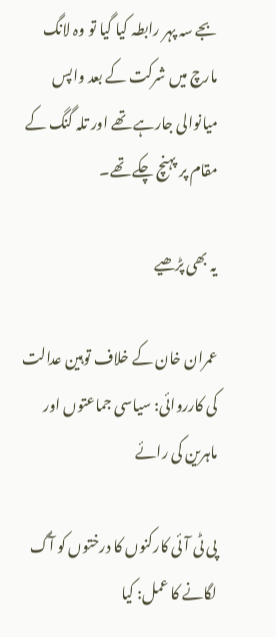بجے سہ پہر رابطہ کیا گیا تو وہ لانگ مارچ میں شرکت کے بعد واپس میانوالی جارہے تھے اور تلہ گنگ کے مقام پر پہنچ چکے تھے۔

یہ بھی پڑھیے

عمران خان کے خلاف توہین عدالت کی کارروائی: سیاسی جماعتوں اور ماہرین کی رائے

پی ٹی آئی کارکنوں کا درختوں کو آگ لگانے کا عمل: کیا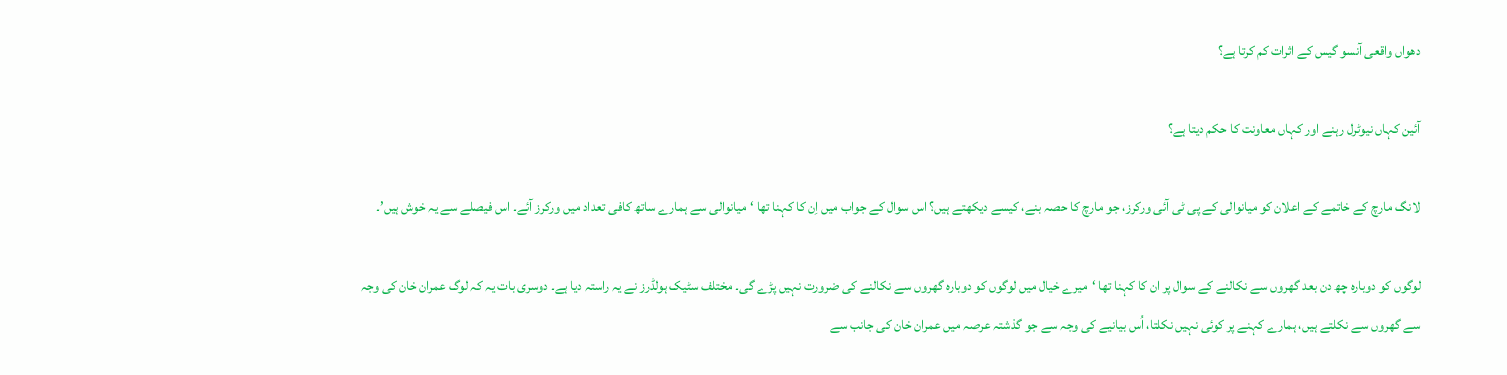دھواں واقعی آنسو گیس کے اثرات کم کرتا ہے؟

آئین کہاں نیوٹرل رہنے اور کہاں معاونت کا حکم دیتا ہے؟

لانگ مارچ کے خاتمے کے اعلان کو میانوالی کے پی ٹی آئی ورکرز، جو مارچ کا حصہ بنے، کیسے دیکھتے ہیں؟ اس سوال کے جواب میں اِن کا کہنا تھا ‘میانوالی سے ہمارے ساتھ کافی تعداد میں ورکرز آئے۔ اس فیصلے سے یہ خوش ہیں’۔

لوگوں کو دوبارہ چھ دن بعد گھروں سے نکالنے کے سوال پر ان کا کہنا تھا ‘میرے خیال میں لوگوں کو دوبارہ گھروں سے نکالنے کی ضرورت نہیں پڑے گی۔ مختلف سٹیک ہولڈرز نے یہ راستہ دیا ہے۔ دوسری بات یہ کہ لوگ عمران خان کی وجہ سے گھروں سے نکلتے ہیں، ہمارے کہنے پر کوئی نہیں نکلتا، اُس بیانیے کی وجہ سے جو گذشتہ عرصہ میں عمران خان کی جانب سے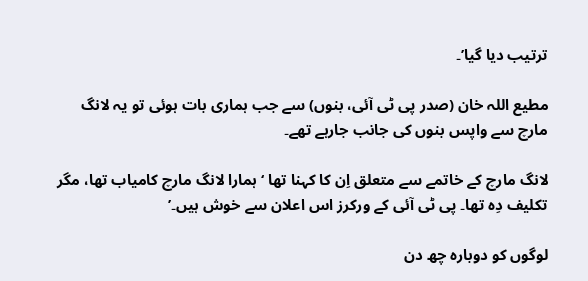ترتیب دیا گیا’۔

مطیع اللہ خان (صدر پی ٹی آئی، بنوں) سے جب ہماری بات ہوئی تو یہ لانگ مارچ سے واپس بنوں کی جانب جارہے تھے۔

لانگ مارچ کے خاتمے سے متعلق اِن کا کہنا تھا ‘ہمارا لانگ مارچ کامیاب تھا، مگر تکلیف دِہ تھا۔ پی ٹی آئی کے ورکرز اس اعلان سے خوش ہیں۔’

لوگوں کو دوبارہ چھ دن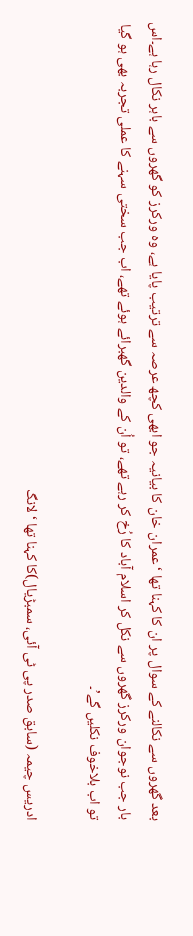بعد گھروں سے نکالنے کے سوال پر ان کا کہنا تھا ‘عمران خان کا بیانیہ جو ابھی کچھ عرصہ سے ترتیب پایا ہے، وہ ورکرز کو گھروں سے باہر نکال رہا ہے۔اس بار جب نوجوان ورکرز گھروں سے نکل کر اسلام آباد کا رُخ کر رہے تھے، تو اُن کے والدین گھبرائے ہوئے تھے، اب جب سختی سہنے کا عملی تجربہ بھی ہو گیا تو اب بلاخوف نکلیں گے’۔

ادریس چیمہ (سابق صدر پی ٹی آئی، سمبڑیال)کا کہنا تھا ‘لانگ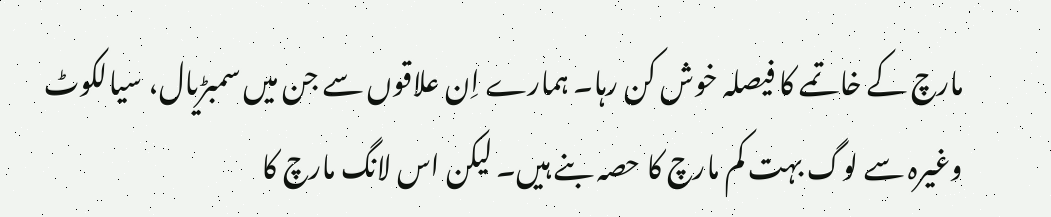مارچ کے خاتمے کا فیصلہ خوش کن رہا۔ ہمارے اِن علاقوں سے جن میں سمبڑیال، سیالکوٹ وغیرہ سے لوگ بہت کم مارچ کا حصہ بنے ہیں۔ لیکن اس لانگ مارچ کا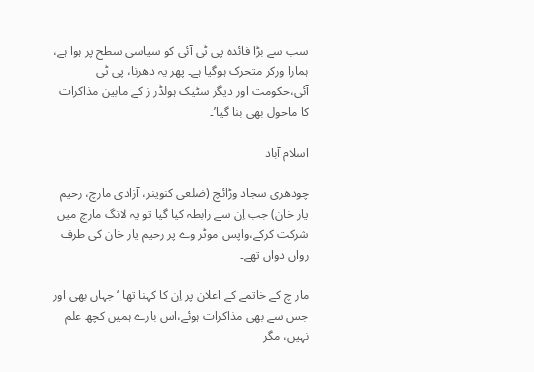سب سے بڑا فائدہ پی ٹی آئی کو سیاسی سطح پر ہوا ہے، ہمارا ورکر متحرک ہوگیا ہے۔ پھر یہ دھرنا، پی ٹی آئی،حکومت اور دیگر سٹیک ہولڈر ز کے مابین مذاکرات کا ماحول بھی بنا گیا’۔

اسلام آباد

چودھری سجاد وڑائچ (ضلعی کنوینر، آزادی مارچ، رحیم یار خان) جب اِن سے رابطہ کیا گیا تو یہ لانگ مارچ میں شرکت کرکے،واپس موٹر وے پر رحیم یار خان کی طرف رواں دواں تھے۔

مار چ کے خاتمے کے اعلان پر اِن کا کہنا تھا ‘جہاں بھی اور جس سے بھی مذاکرات ہوئے،اس بارے ہمیں کچھ علم نہیں، مگر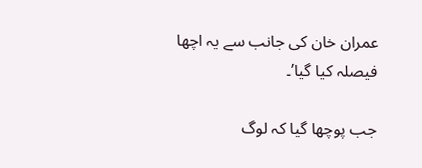عمران خان کی جانب سے یہ اچھا فیصلہ کیا گیا’۔

جب پوچھا گیا کہ لوگ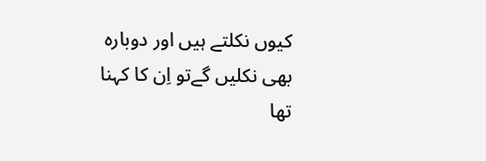کیوں نکلتے ہیں اور دوبارہ بھی نکلیں گےتو اِن کا کہنا تھا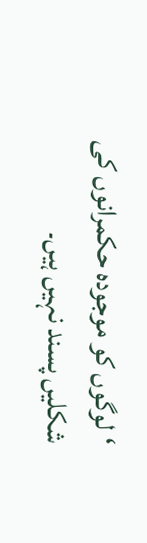‘لوگوں کو موجودہ حکمرانوں کی شکلیں پسند نہیں ہیں۔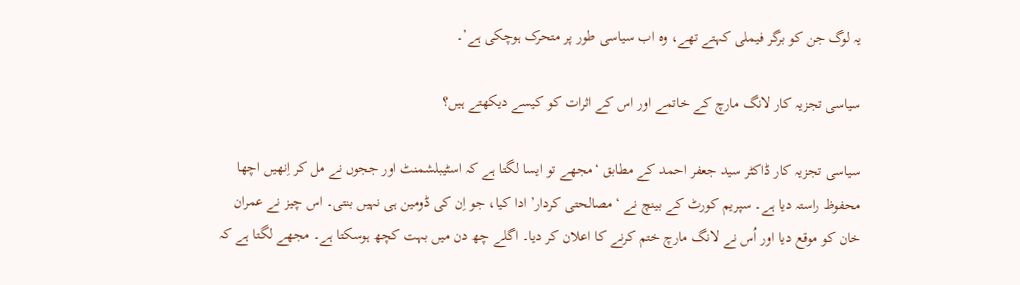یہ لوگ جن کو برگر فیملی کہتے تھے، وہ اب سیاسی طور پر متحرک ہوچکی ہے’۔

سیاسی تجزیہ کار لانگ مارچ کے خاتمے اور اس کے اثرات کو کیسے دیکھتے ہیں؟

سیاسی تجزیہ کار ڈاکٹر سید جعفر احمد کے مطابق ‘مجھے تو ایسا لگتا ہے کہ اسٹیبلشمنٹ اور ججوں نے مل کر اِنھیں اچھا محفوظ راستہ دیا ہے۔ سپریم کورٹ کے بینچ نے ‘مصالحتی کردار’ ادا کیا، جو اِن کی ڈومین ہی نہیں بنتی۔ اس چیز نے عمران خان کو موقع دیا اور اُس نے لانگ مارچ ختم کرنے کا اعلان کر دیا۔ اگلے چھ دن میں بہت کچھ ہوسکتا ہے۔ مجھے لگتا ہے کہ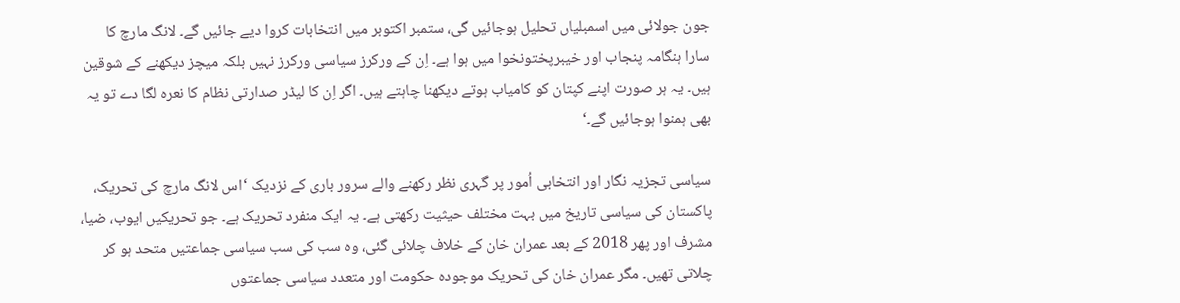جون جولائی میں اسمبلیاں تحلیل ہوجائیں گی، ستمبر اکتوبر میں انتخابات کروا دیے جائیں گے۔ لانگ مارچ کا سارا ہنگامہ پنجاب اور خیبرپختونخوا میں ہوا ہے۔ اِن کے ورکرز سیاسی ورکرز نہیں بلکہ میچز دیکھنے کے شوقین ہیں۔ یہ ہر صورت اپنے کپتان کو کامیاب ہوتے دیکھنا چاہتے ہیں۔ اگر اِن کا لیڈر صدارتی نظام کا نعرہ لگا دے تو یہ بھی ہمنوا ہوجائیں گے۔‘

سیاسی تجزیہ نگار اور انتخابی اُمور پر گہری نظر رکھنے والے سرور باری کے نزدیک ‘اس لانگ مارچ کی تحریک، پاکستان کی سیاسی تاریخ میں بہت مختلف حیثیت رکھتی ہے۔ یہ ایک منفرد تحریک ہے۔ جو تحریکیں ایوب، ضیا، مشرف اور پھر 2018 کے بعد عمران خان کے خلاف چلائی گئی، وہ سب کی سب سیاسی جماعتیں متحد ہو کر چلاتی تھیں۔ مگر عمران خان کی تحریک موجودہ حکومت اور متعدد سیاسی جماعتوں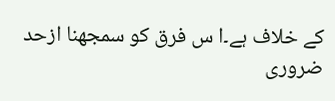کے خلاف ہے۔ا س فرق کو سمجھنا ازحد ضروری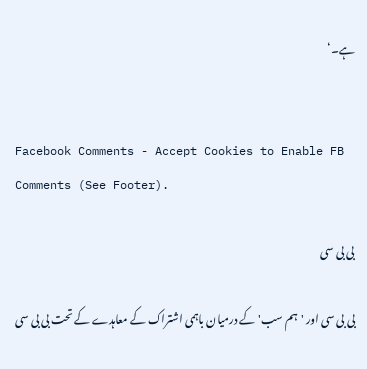ہے۔‘


Facebook Comments - Accept Cookies to Enable FB Comments (See Footer).

بی بی سی

بی بی سی اور 'ہم سب' کے درمیان باہمی اشتراک کے معاہدے کے تحت بی بی سی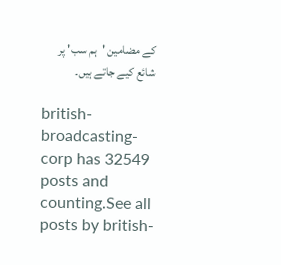کے مضامین 'ہم سب' پر شائع کیے جاتے ہیں۔

british-broadcasting-corp has 32549 posts and counting.See all posts by british-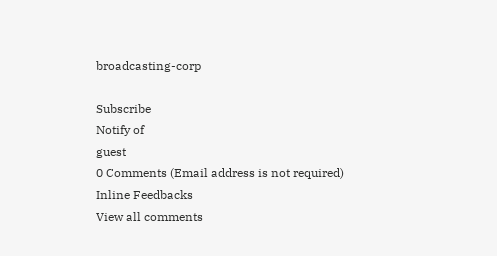broadcasting-corp

Subscribe
Notify of
guest
0 Comments (Email address is not required)
Inline Feedbacks
View all comments